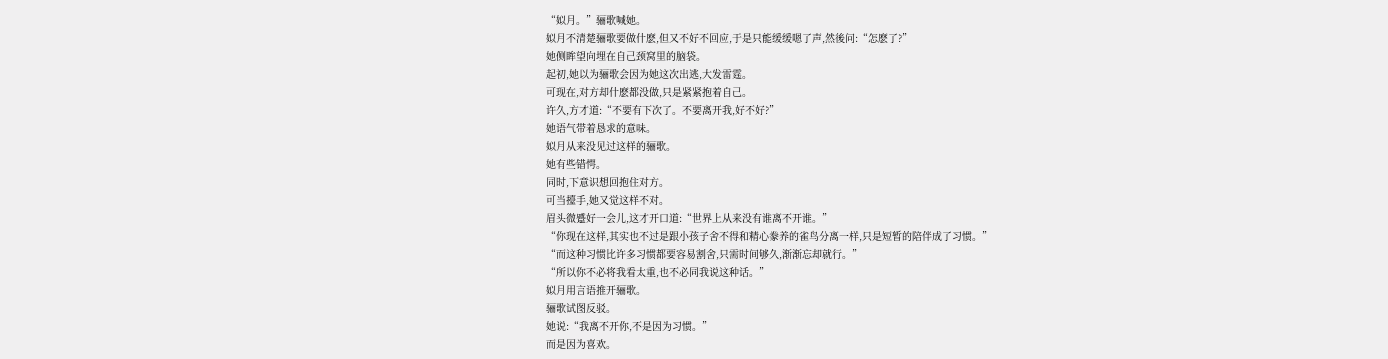“姒月。”骊歌喊她。
姒月不清楚骊歌要做什麽,但又不好不回应,于是只能缓缓嗯了声,然後问:“怎麽了?”
她侧眸望向埋在自己颈窝里的脑袋。
起初,她以为骊歌会因为她这次出逃,大发雷霆。
可现在,对方却什麽都没做,只是紧紧抱着自己。
许久,方才道:“不要有下次了。不要离开我,好不好?”
她语气带着恳求的意味。
姒月从来没见过这样的骊歌。
她有些错愕。
同时,下意识想回抱住对方。
可当擡手,她又觉这样不对。
眉头微蹙好一会儿,这才开口道:“世界上从来没有谁离不开谁。”
“你现在这样,其实也不过是跟小孩子舍不得和精心豢养的雀鸟分离一样,只是短暂的陪伴成了习惯。”
“而这种习惯比许多习惯都要容易割舍,只需时间够久,渐渐忘却就行。”
“所以你不必将我看太重,也不必同我说这种话。”
姒月用言语推开骊歌。
骊歌试图反驳。
她说:“我离不开你,不是因为习惯。”
而是因为喜欢。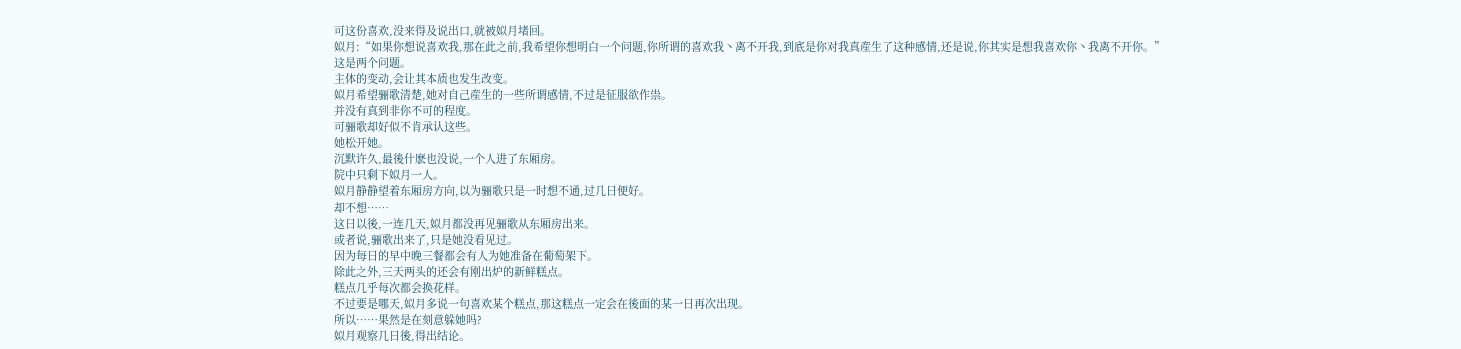可这份喜欢,没来得及说出口,就被姒月堵回。
姒月:“如果你想说喜欢我,那在此之前,我希望你想明白一个问题,你所谓的喜欢我丶离不开我,到底是你对我真産生了这种感情,还是说,你其实是想我喜欢你丶我离不开你。”
这是两个问题。
主体的变动,会让其本质也发生改变。
姒月希望骊歌清楚,她对自己産生的一些所谓感情,不过是征服欲作祟。
并没有真到非你不可的程度。
可骊歌却好似不肯承认这些。
她松开她。
沉默许久,最後什麽也没说,一个人进了东厢房。
院中只剩下姒月一人。
姒月静静望着东厢房方向,以为骊歌只是一时想不通,过几日便好。
却不想……
这日以後,一连几天,姒月都没再见骊歌从东厢房出来。
或者说,骊歌出来了,只是她没看见过。
因为每日的早中晚三餐都会有人为她准备在葡萄架下。
除此之外,三天两头的还会有刚出炉的新鲜糕点。
糕点几乎每次都会换花样。
不过要是哪天,姒月多说一句喜欢某个糕点,那这糕点一定会在後面的某一日再次出现。
所以……果然是在刻意躲她吗?
姒月观察几日後,得出结论。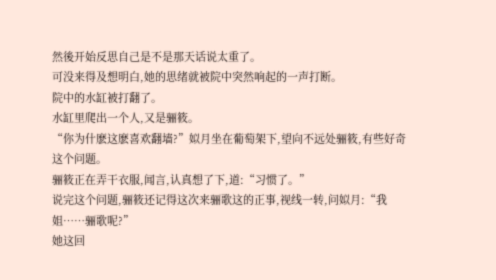然後开始反思自己是不是那天话说太重了。
可没来得及想明白,她的思绪就被院中突然响起的一声打断。
院中的水缸被打翻了。
水缸里爬出一个人,又是骊筱。
“你为什麽这麽喜欢翻墙?”姒月坐在葡萄架下,望向不远处骊筱,有些好奇这个问题。
骊筱正在弄干衣服,闻言,认真想了下,道:“习惯了。”
说完这个问题,骊筱还记得这次来骊歌这的正事,视线一转,问姒月:“我姐……骊歌呢?”
她这回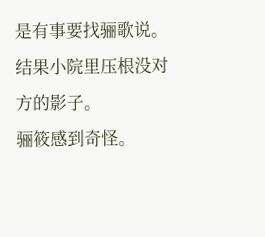是有事要找骊歌说。
结果小院里压根没对方的影子。
骊筱感到奇怪。